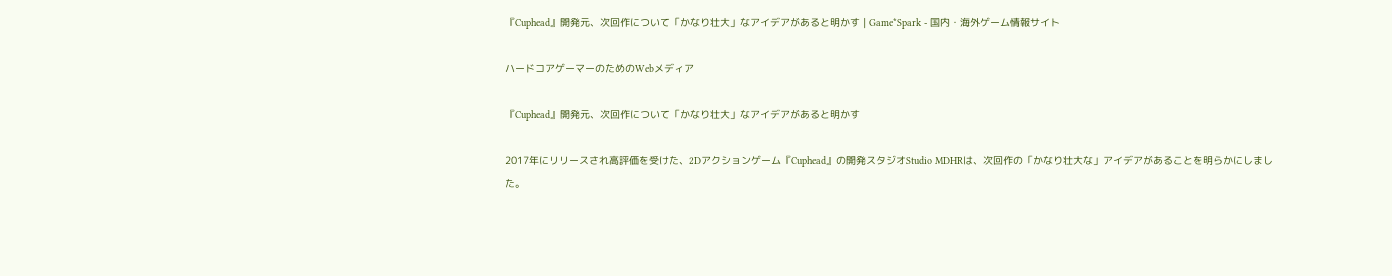『Cuphead』開発元、次回作について「かなり壮大」なアイデアがあると明かす | Game*Spark - 国内・海外ゲーム情報サイト

ハードコアゲーマーのためのWebメディア

『Cuphead』開発元、次回作について「かなり壮大」なアイデアがあると明かす

2017年にリリースされ高評価を受けた、2Dアクションゲーム『Cuphead』の開発スタジオStudio MDHRは、次回作の「かなり壮大な」アイデアがあることを明らかにしました。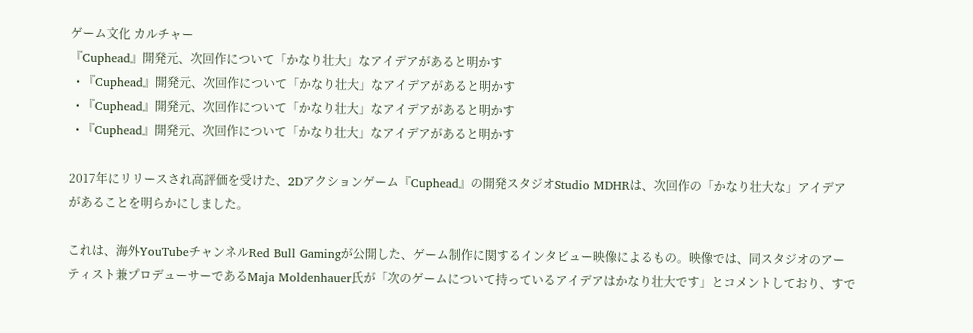ゲーム文化 カルチャー
『Cuphead』開発元、次回作について「かなり壮大」なアイデアがあると明かす
  • 『Cuphead』開発元、次回作について「かなり壮大」なアイデアがあると明かす
  • 『Cuphead』開発元、次回作について「かなり壮大」なアイデアがあると明かす
  • 『Cuphead』開発元、次回作について「かなり壮大」なアイデアがあると明かす

2017年にリリースされ高評価を受けた、2Dアクションゲーム『Cuphead』の開発スタジオStudio MDHRは、次回作の「かなり壮大な」アイデアがあることを明らかにしました。

これは、海外YouTubeチャンネルRed Bull Gamingが公開した、ゲーム制作に関するインタビュー映像によるもの。映像では、同スタジオのアーティスト兼プロデューサーであるMaja Moldenhauer氏が「次のゲームについて持っているアイデアはかなり壮大です」とコメントしており、すで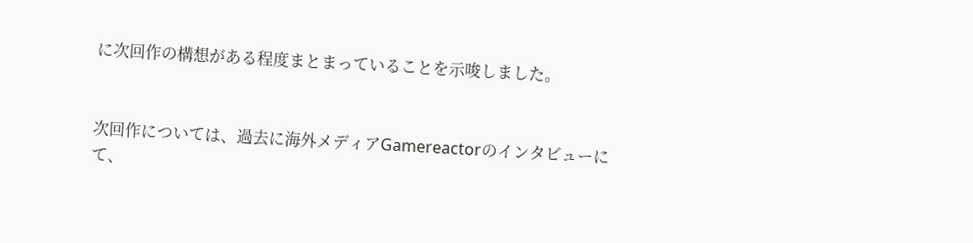に次回作の構想がある程度まとまっていることを示唆しました。


次回作については、過去に海外メディアGamereactorのインタビューにて、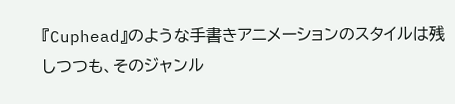『Cuphead』のような手書きアニメーションのスタイルは残しつつも、そのジャンル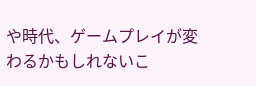や時代、ゲームプレイが変わるかもしれないこ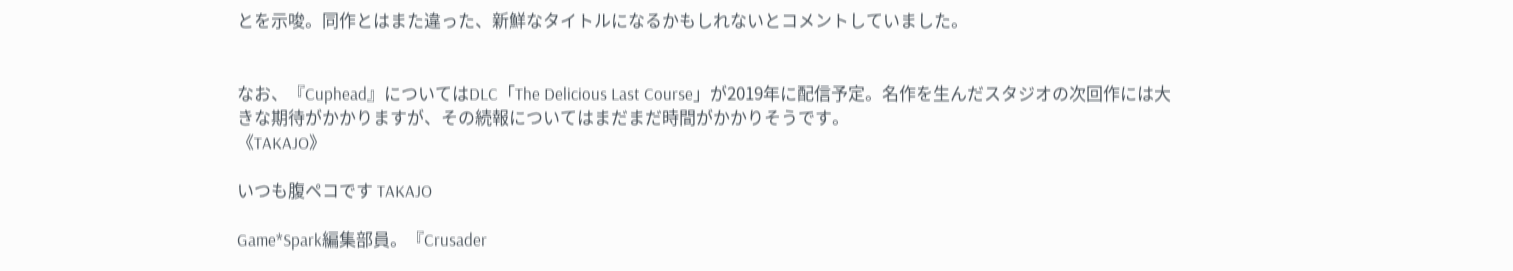とを示唆。同作とはまた違った、新鮮なタイトルになるかもしれないとコメントしていました。


なお、『Cuphead』についてはDLC「The Delicious Last Course」が2019年に配信予定。名作を生んだスタジオの次回作には大きな期待がかかりますが、その続報についてはまだまだ時間がかかりそうです。
《TAKAJO》

いつも腹ペコです TAKAJO

Game*Spark編集部員。『Crusader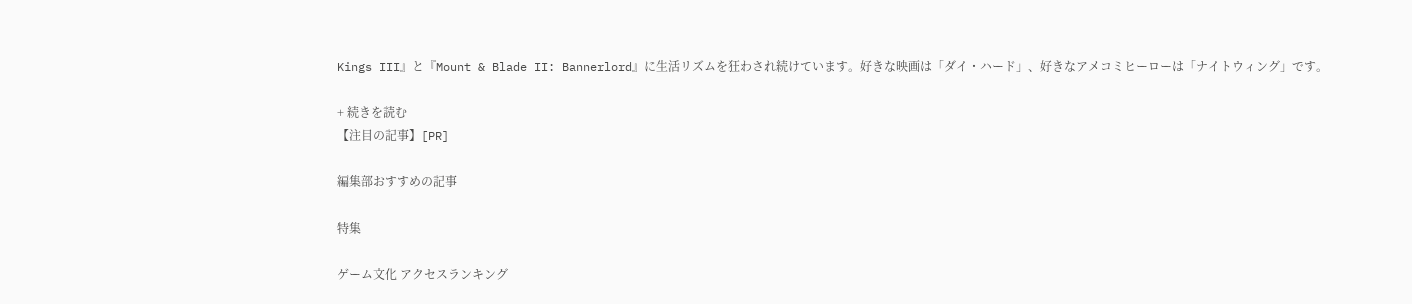Kings III』と『Mount & Blade II: Bannerlord』に生活リズムを狂わされ続けています。好きな映画は「ダイ・ハード」、好きなアメコミヒーローは「ナイトウィング」です。

+ 続きを読む
【注目の記事】[PR]

編集部おすすめの記事

特集

ゲーム文化 アクセスランキング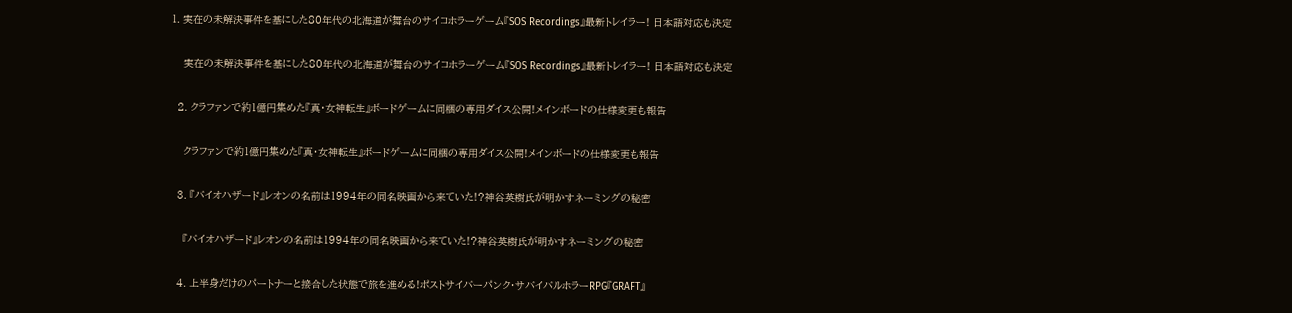1. 実在の未解決事件を基にした80年代の北海道が舞台のサイコホラーゲーム『SOS Recordings』最新トレイラー! 日本語対応も決定

    実在の未解決事件を基にした80年代の北海道が舞台のサイコホラーゲーム『SOS Recordings』最新トレイラー! 日本語対応も決定

  2. クラファンで約1億円集めた『真・女神転生』ボードゲームに同梱の専用ダイス公開!メインボードの仕様変更も報告

    クラファンで約1億円集めた『真・女神転生』ボードゲームに同梱の専用ダイス公開!メインボードの仕様変更も報告

  3. 『バイオハザード』レオンの名前は1994年の同名映画から来ていた!?神谷英樹氏が明かすネーミングの秘密

    『バイオハザード』レオンの名前は1994年の同名映画から来ていた!?神谷英樹氏が明かすネーミングの秘密

  4. 上半身だけのパートナーと接合した状態で旅を進める!ポストサイバーパンク・サバイバルホラーRPG『GRAFT』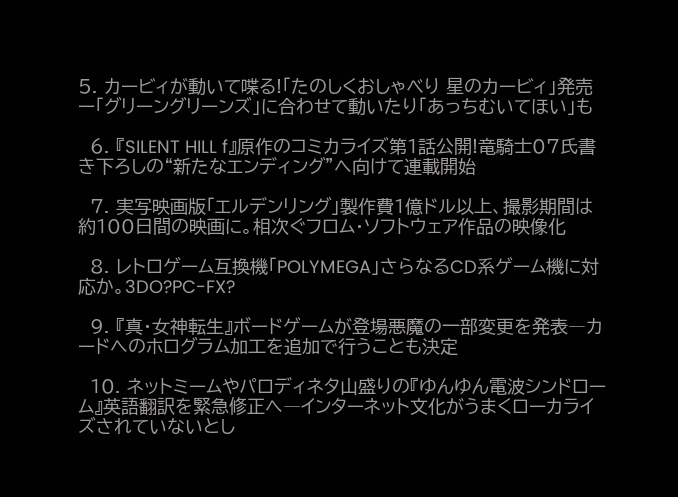5. カービィが動いて喋る!「たのしくおしゃべり 星のカービィ」発売ー「グリーングリーンズ」に合わせて動いたり「あっちむいてほい」も

  6. 『SILENT HILL f』原作のコミカライズ第1話公開!竜騎士07氏書き下ろしの“新たなエンディング”へ向けて連載開始

  7. 実写映画版「エルデンリング」製作費1億ドル以上、撮影期間は約100日間の映画に。相次ぐフロム・ソフトウェア作品の映像化

  8. レトロゲーム互換機「POLYMEGA」さらなるCD系ゲーム機に対応か。3DO?PC-FX?

  9. 『真・女神転生』ボードゲームが登場悪魔の一部変更を発表―カードへのホログラム加工を追加で行うことも決定

  10. ネットミームやパロディネタ山盛りの『ゆんゆん電波シンドローム』英語翻訳を緊急修正へ―インターネット文化がうまくローカライズされていないとし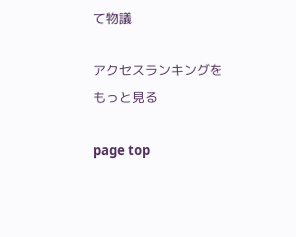て物議

アクセスランキングをもっと見る

page top